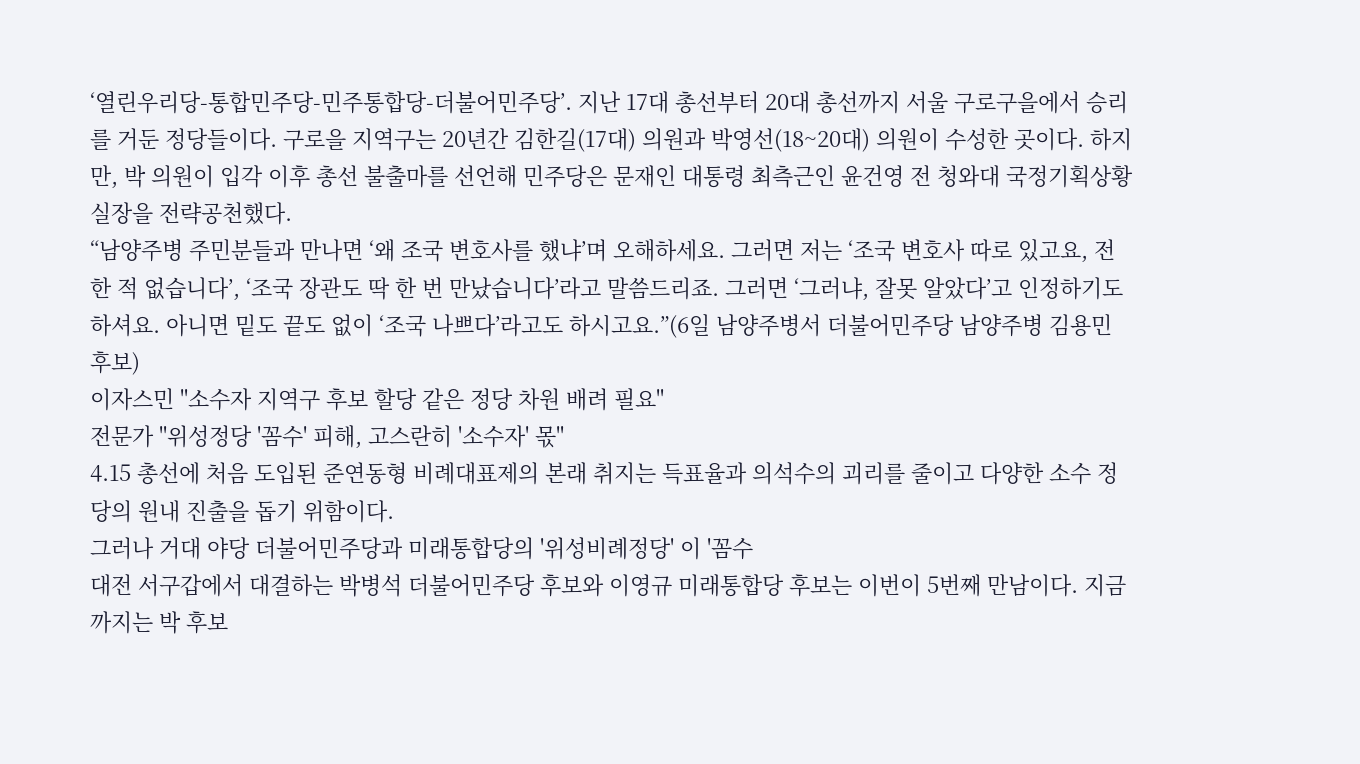‘열린우리당-통합민주당-민주통합당-더불어민주당’. 지난 17대 총선부터 20대 총선까지 서울 구로구을에서 승리를 거둔 정당들이다. 구로을 지역구는 20년간 김한길(17대) 의원과 박영선(18~20대) 의원이 수성한 곳이다. 하지만, 박 의원이 입각 이후 총선 불출마를 선언해 민주당은 문재인 대통령 최측근인 윤건영 전 청와대 국정기획상황실장을 전략공천했다.
“남양주병 주민분들과 만나면 ‘왜 조국 변호사를 했냐’며 오해하세요. 그러면 저는 ‘조국 변호사 따로 있고요, 전 한 적 없습니다’, ‘조국 장관도 딱 한 번 만났습니다’라고 말씀드리죠. 그러면 ‘그러냐, 잘못 알았다’고 인정하기도 하셔요. 아니면 밑도 끝도 없이 ‘조국 나쁘다’라고도 하시고요.”(6일 남양주병서 더불어민주당 남양주병 김용민 후보)
이자스민 "소수자 지역구 후보 할당 같은 정당 차원 배려 필요"
전문가 "위성정당 '꼼수' 피해, 고스란히 '소수자' 몫"
4.15 총선에 처음 도입된 준연동형 비례대표제의 본래 취지는 득표율과 의석수의 괴리를 줄이고 다양한 소수 정당의 원내 진출을 돕기 위함이다.
그러나 거대 야당 더불어민주당과 미래통합당의 '위성비례정당' 이 '꼼수
대전 서구갑에서 대결하는 박병석 더불어민주당 후보와 이영규 미래통합당 후보는 이번이 5번째 만남이다. 지금까지는 박 후보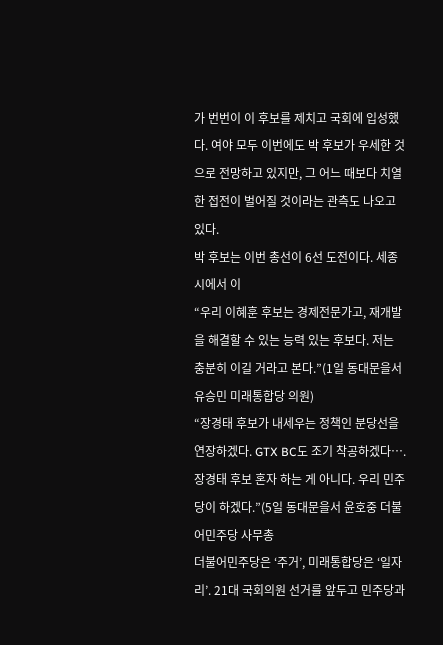가 번번이 이 후보를 제치고 국회에 입성했다. 여야 모두 이번에도 박 후보가 우세한 것으로 전망하고 있지만, 그 어느 때보다 치열한 접전이 벌어질 것이라는 관측도 나오고 있다.
박 후보는 이번 총선이 6선 도전이다. 세종시에서 이
“우리 이혜훈 후보는 경제전문가고, 재개발을 해결할 수 있는 능력 있는 후보다. 저는 충분히 이길 거라고 본다.”(1일 동대문을서 유승민 미래통합당 의원)
“장경태 후보가 내세우는 정책인 분당선을 연장하겠다. GTX BC도 조기 착공하겠다…. 장경태 후보 혼자 하는 게 아니다. 우리 민주당이 하겠다.”(5일 동대문을서 윤호중 더불어민주당 사무총
더불어민주당은 ‘주거’, 미래통합당은 ‘일자리’. 21대 국회의원 선거를 앞두고 민주당과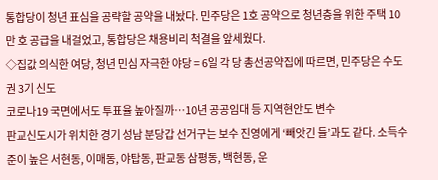통합당이 청년 표심을 공략할 공약을 내놨다. 민주당은 1호 공약으로 청년층을 위한 주택 10만 호 공급을 내걸었고, 통합당은 채용비리 척결을 앞세웠다.
◇집값 의식한 여당, 청년 민심 자극한 야당 = 6일 각 당 총선공약집에 따르면, 민주당은 수도권 3기 신도
코로나19 국면에서도 투표율 높아질까…10년 공공임대 등 지역현안도 변수
판교신도시가 위치한 경기 성남 분당갑 선거구는 보수 진영에게 ‘빼앗긴 들’과도 같다. 소득수준이 높은 서현동, 이매동, 야탑동, 판교동 삼평동, 백현동, 운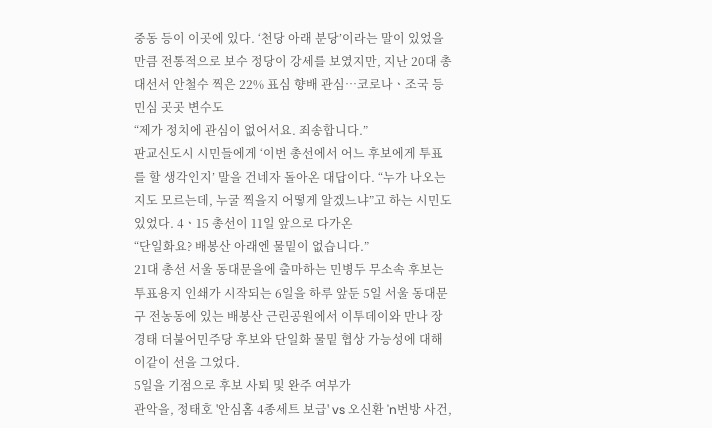중동 등이 이곳에 있다. ‘천당 아래 분당’이라는 말이 있었을 만큼 전통적으로 보수 정당이 강세를 보였지만, 지난 20대 총
대선서 안철수 찍은 22% 표심 향배 관심…코로나ㆍ조국 등 민심 곳곳 변수도
“제가 정치에 관심이 없어서요. 죄송합니다.”
판교신도시 시민들에게 ‘이번 총선에서 어느 후보에게 투표를 할 생각인지’ 말을 건네자 돌아온 대답이다. “누가 나오는지도 모르는데, 누굴 찍을지 어떻게 알겠느냐”고 하는 시민도 있었다. 4ㆍ15 총선이 11일 앞으로 다가온
“단일화요? 배봉산 아래엔 물밑이 없습니다.”
21대 총선 서울 동대문을에 출마하는 민병두 무소속 후보는 투표용지 인쇄가 시작되는 6일을 하루 앞둔 5일 서울 동대문구 전농동에 있는 배봉산 근린공원에서 이투데이와 만나 장경태 더불어민주당 후보와 단일화 물밑 협상 가능성에 대해 이같이 선을 그었다.
5일을 기점으로 후보 사퇴 및 완주 여부가
관악을, 정태호 '안심홈 4종세트 보급' vs 오신환 'n번방 사건,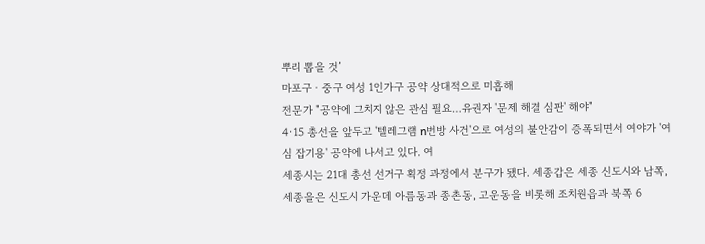뿌리 뽑을 것’
마포구ㆍ중구 여성 1인가구 공약 상대적으로 미흡해
전문가 "공약에 그치지 않은 관심 필요…유권자 '문제 해결 심판' 해야"
4·15 총선을 앞두고 '텔레그램 n번방 사건'으로 여성의 불안감이 증폭되면서 여야가 '여심 잡기용' 공약에 나서고 있다. 여
세종시는 21대 총선 선거구 획정 과정에서 분구가 됐다. 세종갑은 세종 신도시와 남쪽, 세종을은 신도시 가운데 아름동과 종촌동, 고운동을 비롯해 조치원읍과 북쪽 6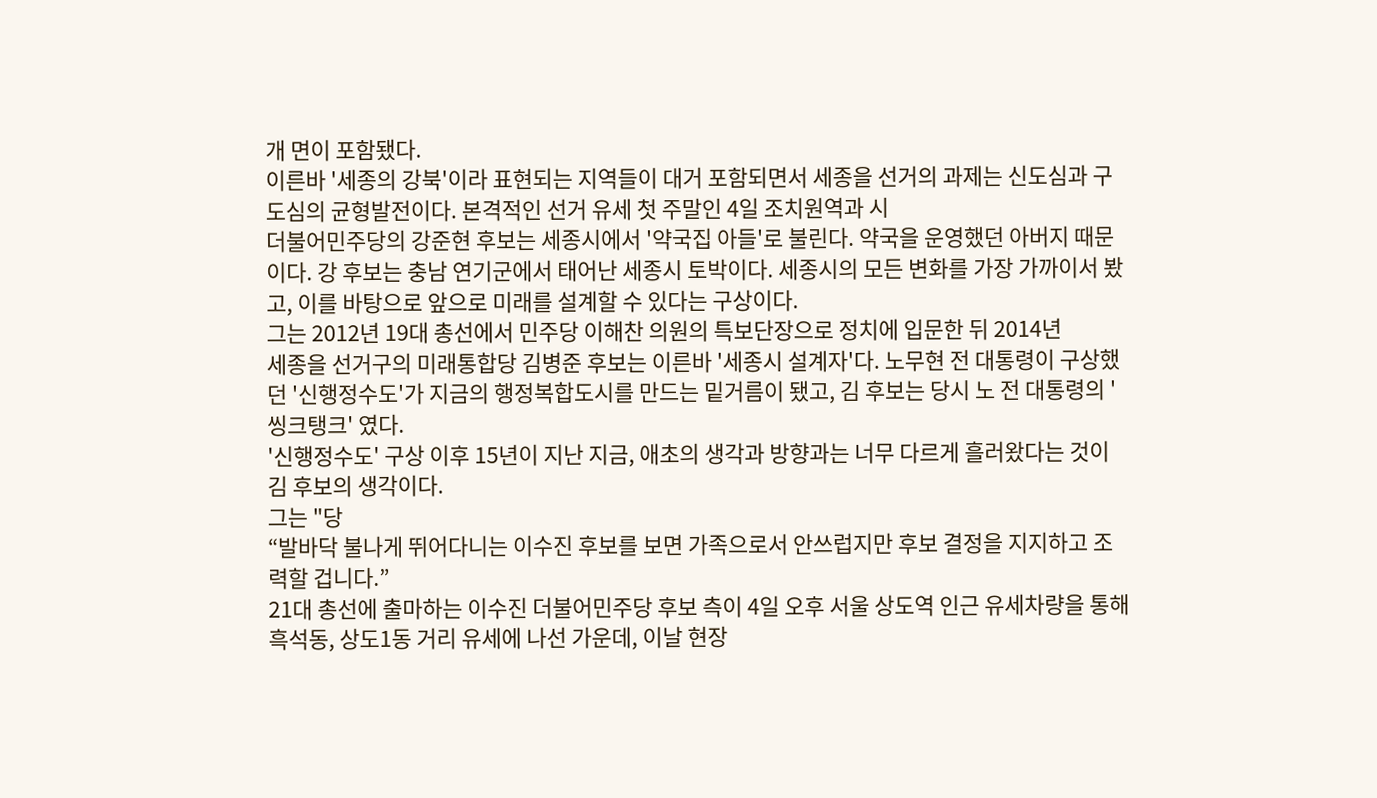개 면이 포함됐다.
이른바 '세종의 강북'이라 표현되는 지역들이 대거 포함되면서 세종을 선거의 과제는 신도심과 구도심의 균형발전이다. 본격적인 선거 유세 첫 주말인 4일 조치원역과 시
더불어민주당의 강준현 후보는 세종시에서 '약국집 아들'로 불린다. 약국을 운영했던 아버지 때문이다. 강 후보는 충남 연기군에서 태어난 세종시 토박이다. 세종시의 모든 변화를 가장 가까이서 봤고, 이를 바탕으로 앞으로 미래를 설계할 수 있다는 구상이다.
그는 2012년 19대 총선에서 민주당 이해찬 의원의 특보단장으로 정치에 입문한 뒤 2014년
세종을 선거구의 미래통합당 김병준 후보는 이른바 '세종시 설계자'다. 노무현 전 대통령이 구상했던 '신행정수도'가 지금의 행정복합도시를 만드는 밑거름이 됐고, 김 후보는 당시 노 전 대통령의 '씽크탱크' 였다.
'신행정수도' 구상 이후 15년이 지난 지금, 애초의 생각과 방향과는 너무 다르게 흘러왔다는 것이 김 후보의 생각이다.
그는 "당
“발바닥 불나게 뛰어다니는 이수진 후보를 보면 가족으로서 안쓰럽지만 후보 결정을 지지하고 조력할 겁니다.”
21대 총선에 출마하는 이수진 더불어민주당 후보 측이 4일 오후 서울 상도역 인근 유세차량을 통해 흑석동, 상도1동 거리 유세에 나선 가운데, 이날 현장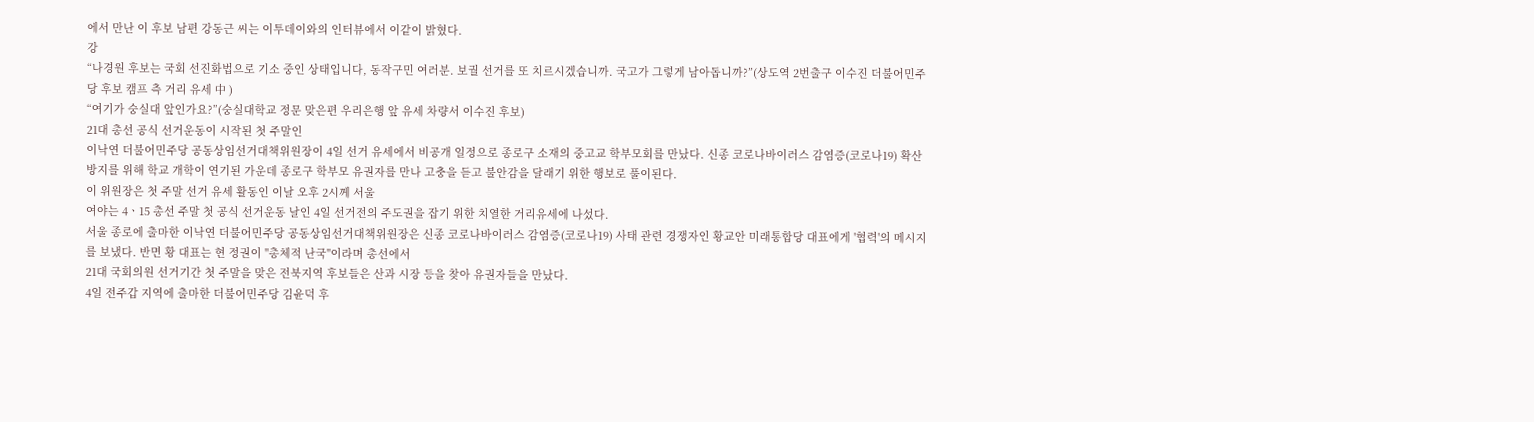에서 만난 이 후보 남편 강동근 씨는 이투데이와의 인터뷰에서 이같이 밝혔다.
강
“나경원 후보는 국회 선진화법으로 기소 중인 상태입니다, 동작구민 여러분. 보궐 선거를 또 치르시겠습니까. 국고가 그렇게 남아돕니까?”(상도역 2번출구 이수진 더불어민주당 후보 캠프 측 거리 유세 中 )
“여기가 숭실대 앞인가요?”(숭실대학교 정문 맞은편 우리은행 앞 유세 차량서 이수진 후보)
21대 총선 공식 선거운동이 시작된 첫 주말인
이낙연 더불어민주당 공동상임선거대책위원장이 4일 선거 유세에서 비공개 일정으로 종로구 소재의 중고교 학부모회를 만났다. 신종 코로나바이러스 감염증(코로나19) 확산 방지를 위해 학교 개학이 연기된 가운데 종로구 학부모 유권자를 만나 고충을 듣고 불안감을 달래기 위한 행보로 풀이된다.
이 위원장은 첫 주말 선거 유세 활동인 이날 오후 2시께 서울
여야는 4ㆍ15 총선 주말 첫 공식 선거운동 날인 4일 선거전의 주도권을 잡기 위한 치열한 거리유세에 나섰다.
서울 종로에 출마한 이낙연 더불어민주당 공동상임선거대책위원장은 신종 코로나바이러스 감염증(코로나19) 사태 관련 경쟁자인 황교안 미래통합당 대표에게 '협력'의 메시지를 보냈다. 반면 황 대표는 현 정권이 "총체적 난국"이라며 총선에서
21대 국회의원 선거기간 첫 주말을 맞은 전북지역 후보들은 산과 시장 등을 찾아 유권자들을 만났다.
4일 전주갑 지역에 출마한 더불어민주당 김윤덕 후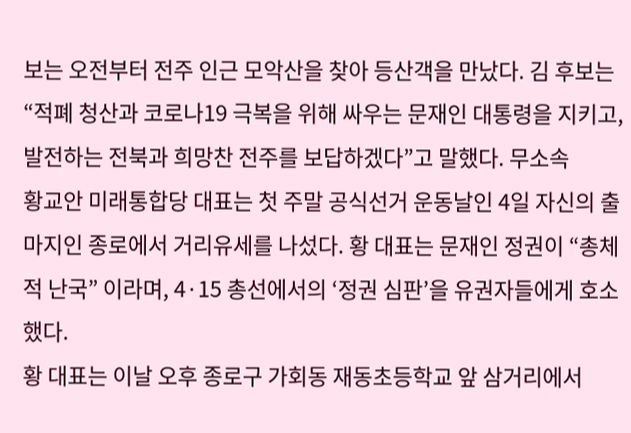보는 오전부터 전주 인근 모악산을 찾아 등산객을 만났다. 김 후보는 “적폐 청산과 코로나19 극복을 위해 싸우는 문재인 대통령을 지키고, 발전하는 전북과 희망찬 전주를 보답하겠다”고 말했다. 무소속
황교안 미래통합당 대표는 첫 주말 공식선거 운동날인 4일 자신의 출마지인 종로에서 거리유세를 나섰다. 황 대표는 문재인 정권이 “총체적 난국” 이라며, 4·15 총선에서의 ‘정권 심판’을 유권자들에게 호소했다.
황 대표는 이날 오후 종로구 가회동 재동초등학교 앞 삼거리에서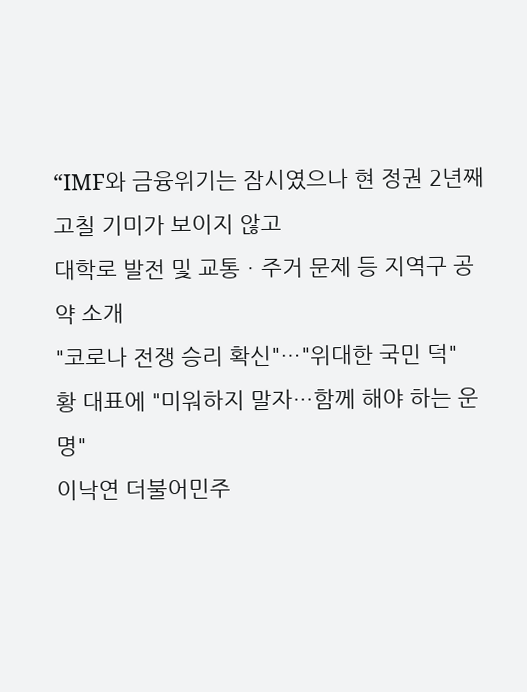“IMF와 금융위기는 잠시였으나 현 정권 2년째 고칠 기미가 보이지 않고
대학로 발전 및 교통ㆍ주거 문제 등 지역구 공약 소개
"코로나 전쟁 승리 확신"…"위대한 국민 덕"
황 대표에 "미워하지 말자…함께 해야 하는 운명"
이낙연 더불어민주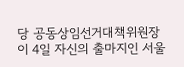당 공동상임선거대책위원장이 4일 자신의 출마지인 서울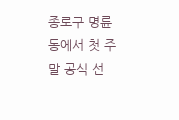종로구 명륜동에서 첫 주말 공식 선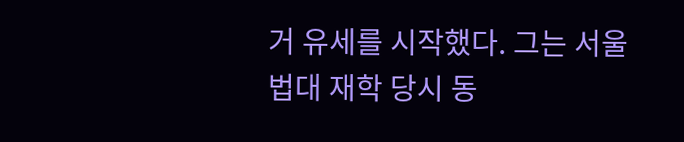거 유세를 시작했다. 그는 서울 법대 재학 당시 동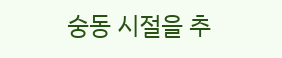숭동 시절을 추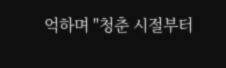억하며 "청춘 시절부터